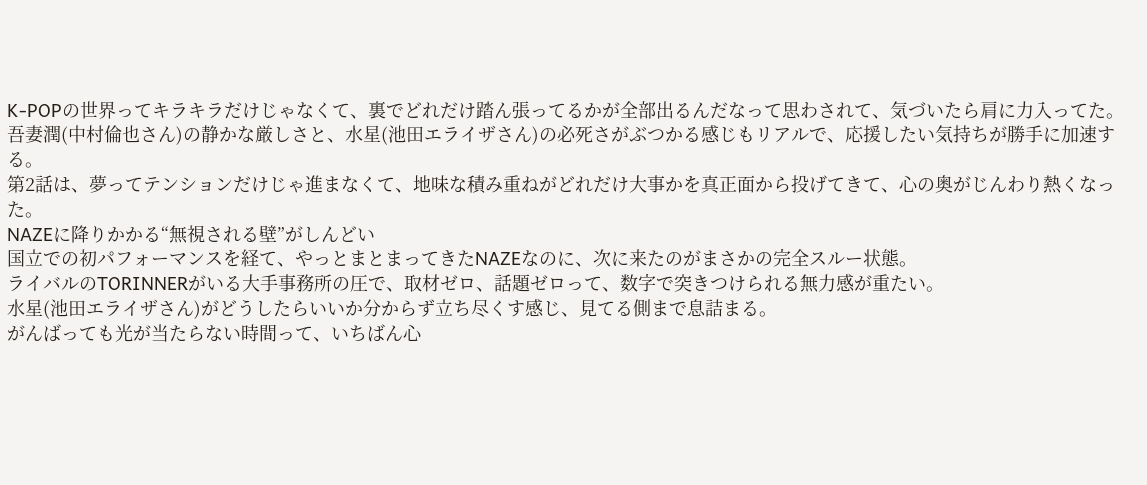K-POPの世界ってキラキラだけじゃなくて、裏でどれだけ踏ん張ってるかが全部出るんだなって思わされて、気づいたら肩に力入ってた。
吾妻潤(中村倫也さん)の静かな厳しさと、水星(池田エライザさん)の必死さがぶつかる感じもリアルで、応援したい気持ちが勝手に加速する。
第2話は、夢ってテンションだけじゃ進まなくて、地味な積み重ねがどれだけ大事かを真正面から投げてきて、心の奥がじんわり熱くなった。
NAZEに降りかかる“無視される壁”がしんどい
国立での初パフォーマンスを経て、やっとまとまってきたNAZEなのに、次に来たのがまさかの完全スルー状態。
ライバルのTORINNERがいる大手事務所の圧で、取材ゼロ、話題ゼロって、数字で突きつけられる無力感が重たい。
水星(池田エライザさん)がどうしたらいいか分からず立ち尽くす感じ、見てる側まで息詰まる。
がんばっても光が当たらない時間って、いちばん心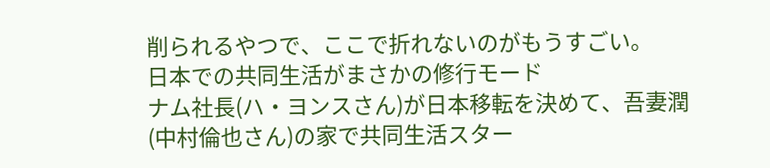削られるやつで、ここで折れないのがもうすごい。
日本での共同生活がまさかの修行モード
ナム社長(ハ・ヨンスさん)が日本移転を決めて、吾妻潤(中村倫也さん)の家で共同生活スター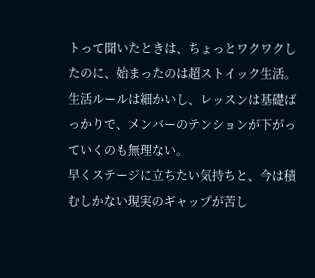トって聞いたときは、ちょっとワクワクしたのに、始まったのは超ストイック生活。
生活ルールは細かいし、レッスンは基礎ばっかりで、メンバーのテンションが下がっていくのも無理ない。
早くステージに立ちたい気持ちと、今は積むしかない現実のギャップが苦し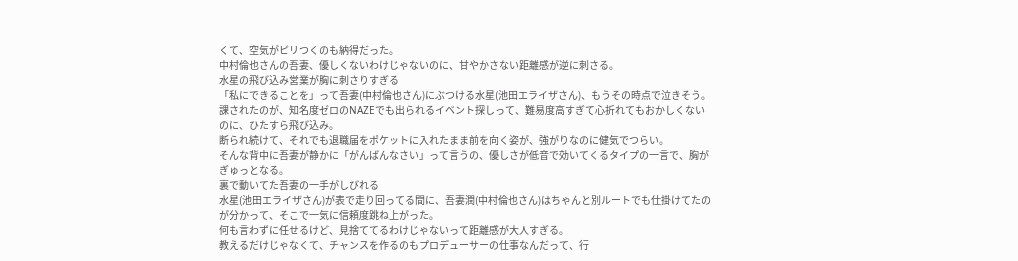くて、空気がピリつくのも納得だった。
中村倫也さんの吾妻、優しくないわけじゃないのに、甘やかさない距離感が逆に刺さる。
水星の飛び込み営業が胸に刺さりすぎる
「私にできることを」って吾妻(中村倫也さん)にぶつける水星(池田エライザさん)、もうその時点で泣きそう。
課されたのが、知名度ゼロのNAZEでも出られるイベント探しって、難易度高すぎて心折れてもおかしくないのに、ひたすら飛び込み。
断られ続けて、それでも退職届をポケットに入れたまま前を向く姿が、強がりなのに健気でつらい。
そんな背中に吾妻が静かに「がんばんなさい」って言うの、優しさが低音で効いてくるタイプの一言で、胸がぎゅっとなる。
裏で動いてた吾妻の一手がしびれる
水星(池田エライザさん)が表で走り回ってる間に、吾妻潤(中村倫也さん)はちゃんと別ルートでも仕掛けてたのが分かって、そこで一気に信頼度跳ね上がった。
何も言わずに任せるけど、見捨ててるわけじゃないって距離感が大人すぎる。
教えるだけじゃなくて、チャンスを作るのもプロデューサーの仕事なんだって、行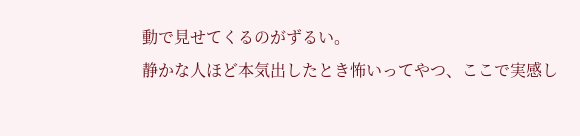動で見せてくるのがずるい。
静かな人ほど本気出したとき怖いってやつ、ここで実感し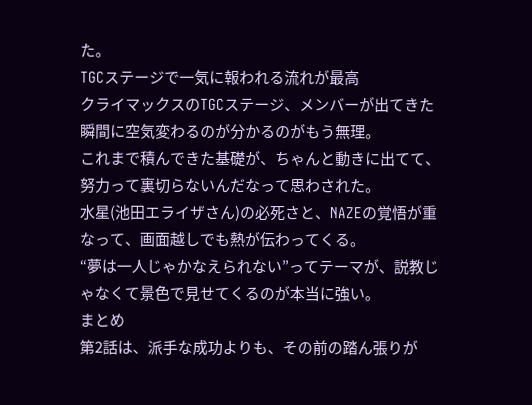た。
TGCステージで一気に報われる流れが最高
クライマックスのTGCステージ、メンバーが出てきた瞬間に空気変わるのが分かるのがもう無理。
これまで積んできた基礎が、ちゃんと動きに出てて、努力って裏切らないんだなって思わされた。
水星(池田エライザさん)の必死さと、NAZEの覚悟が重なって、画面越しでも熱が伝わってくる。
“夢は一人じゃかなえられない”ってテーマが、説教じゃなくて景色で見せてくるのが本当に強い。
まとめ
第2話は、派手な成功よりも、その前の踏ん張りが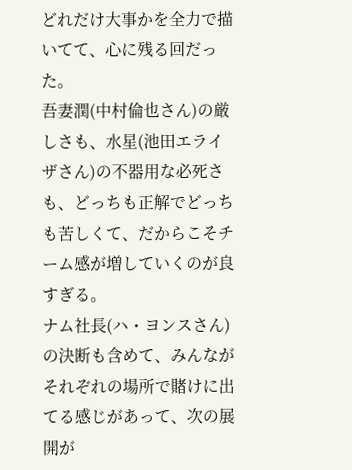どれだけ大事かを全力で描いてて、心に残る回だった。
吾妻潤(中村倫也さん)の厳しさも、水星(池田エライザさん)の不器用な必死さも、どっちも正解でどっちも苦しくて、だからこそチーム感が増していくのが良すぎる。
ナム社長(ハ・ヨンスさん)の決断も含めて、みんながそれぞれの場所で賭けに出てる感じがあって、次の展開が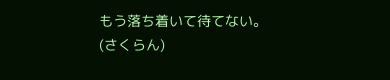もう落ち着いて待てない。
(さくらん)